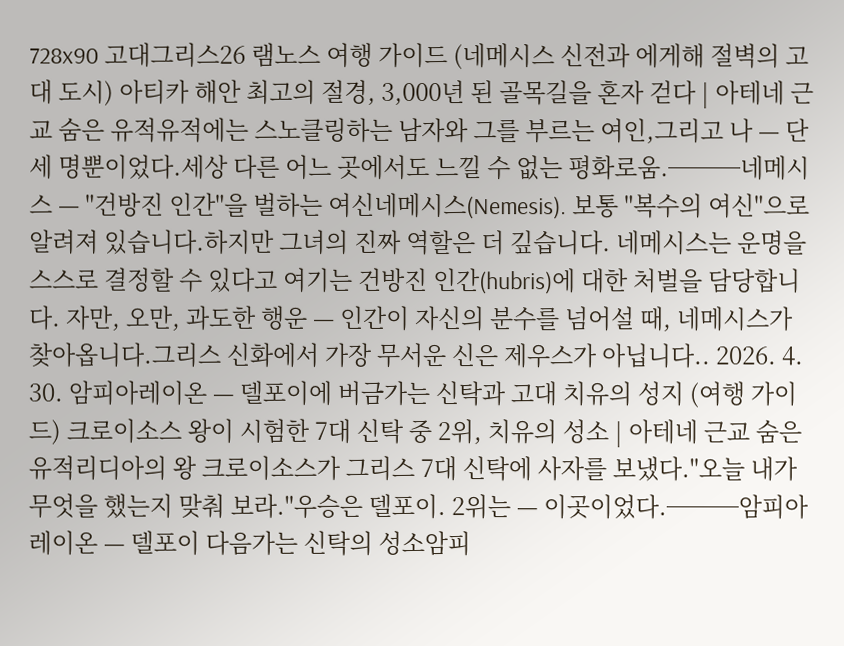728x90 고대그리스26 램노스 여행 가이드 (네메시스 신전과 에게해 절벽의 고대 도시) 아티카 해안 최고의 절경, 3,000년 된 골목길을 혼자 걷다 | 아테네 근교 숨은 유적유적에는 스노클링하는 남자와 그를 부르는 여인,그리고 나 — 단 세 명뿐이었다.세상 다른 어느 곳에서도 느낄 수 없는 평화로움.───네메시스 — "건방진 인간"을 벌하는 여신네메시스(Nemesis). 보통 "복수의 여신"으로 알려져 있습니다.하지만 그녀의 진짜 역할은 더 깊습니다. 네메시스는 운명을 스스로 결정할 수 있다고 여기는 건방진 인간(hubris)에 대한 처벌을 담당합니다. 자만, 오만, 과도한 행운 — 인간이 자신의 분수를 넘어설 때, 네메시스가 찾아옵니다.그리스 신화에서 가장 무서운 신은 제우스가 아닙니다.. 2026. 4. 30. 암피아레이온 — 델포이에 버금가는 신탁과 고대 치유의 성지 (여행 가이드) 크로이소스 왕이 시험한 7대 신탁 중 2위, 치유의 성소 | 아테네 근교 숨은 유적리디아의 왕 크로이소스가 그리스 7대 신탁에 사자를 보냈다."오늘 내가 무엇을 했는지 맞춰 보라."우승은 델포이. 2위는 — 이곳이었다.───암피아레이온 — 델포이 다음가는 신탁의 성소암피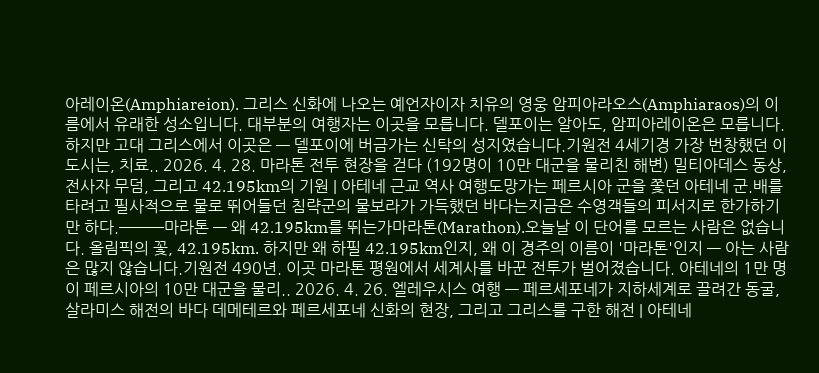아레이온(Amphiareion). 그리스 신화에 나오는 예언자이자 치유의 영웅 암피아라오스(Amphiaraos)의 이름에서 유래한 성소입니다. 대부분의 여행자는 이곳을 모릅니다. 델포이는 알아도, 암피아레이온은 모릅니다. 하지만 고대 그리스에서 이곳은 — 델포이에 버금가는 신탁의 성지였습니다.기원전 4세기경 가장 번창했던 이 도시는, 치료.. 2026. 4. 28. 마라톤 전투 현장을 걷다 (192명이 10만 대군을 물리친 해변) 밀티아데스 동상, 전사자 무덤, 그리고 42.195km의 기원 | 아테네 근교 역사 여행도망가는 페르시아 군을 쫓던 아테네 군.배를 타려고 필사적으로 물로 뛰어들던 침략군의 물보라가 가득했던 바다는지금은 수영객들의 피서지로 한가하기만 하다.───마라톤 — 왜 42.195km를 뛰는가마라톤(Marathon).오늘날 이 단어를 모르는 사람은 없습니다. 올림픽의 꽃, 42.195km. 하지만 왜 하필 42.195km인지, 왜 이 경주의 이름이 '마라톤'인지 — 아는 사람은 많지 않습니다.기원전 490년. 이곳 마라톤 평원에서 세계사를 바꾼 전투가 벌어졌습니다. 아테네의 1만 명이 페르시아의 10만 대군을 물리.. 2026. 4. 26. 엘레우시스 여행 — 페르세포네가 지하세계로 끌려간 동굴, 살라미스 해전의 바다 데메테르와 페르세포네 신화의 현장, 그리고 그리스를 구한 해전 | 아테네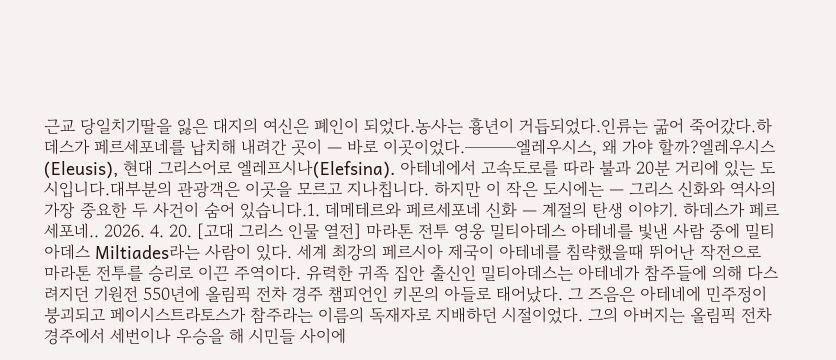근교 당일치기딸을 잃은 대지의 여신은 폐인이 되었다.농사는 흉년이 거듭되었다.인류는 굶어 죽어갔다.하데스가 페르세포네를 납치해 내려간 곳이 — 바로 이곳이었다.───엘레우시스, 왜 가야 할까?엘레우시스(Eleusis), 현대 그리스어로 엘레프시나(Elefsina). 아테네에서 고속도로를 따라 불과 20분 거리에 있는 도시입니다.대부분의 관광객은 이곳을 모르고 지나칩니다. 하지만 이 작은 도시에는 — 그리스 신화와 역사의 가장 중요한 두 사건이 숨어 있습니다.1. 데메테르와 페르세포네 신화 — 계절의 탄생 이야기. 하데스가 페르세포네.. 2026. 4. 20. [고대 그리스 인물 열전] 마라톤 전투 영웅 밀티아데스 아테네를 빛낸 사람 중에 밀티아데스 Miltiades라는 사람이 있다. 세계 최강의 페르시아 제국이 아테네를 침략했을때 뛰어난 작전으로 마라톤 전투를 승리로 이끈 주역이다. 유력한 귀족 집안 출신인 밀티아데스는 아테네가 참주들에 의해 다스려지던 기원전 550년에 올림픽 전차 경주 챔피언인 키몬의 아들로 태어났다. 그 즈음은 아테네에 민주정이 붕괴되고 페이시스트라토스가 참주라는 이름의 독재자로 지배하던 시절이었다. 그의 아버지는 올림픽 전차 경주에서 세번이나 우승을 해 시민들 사이에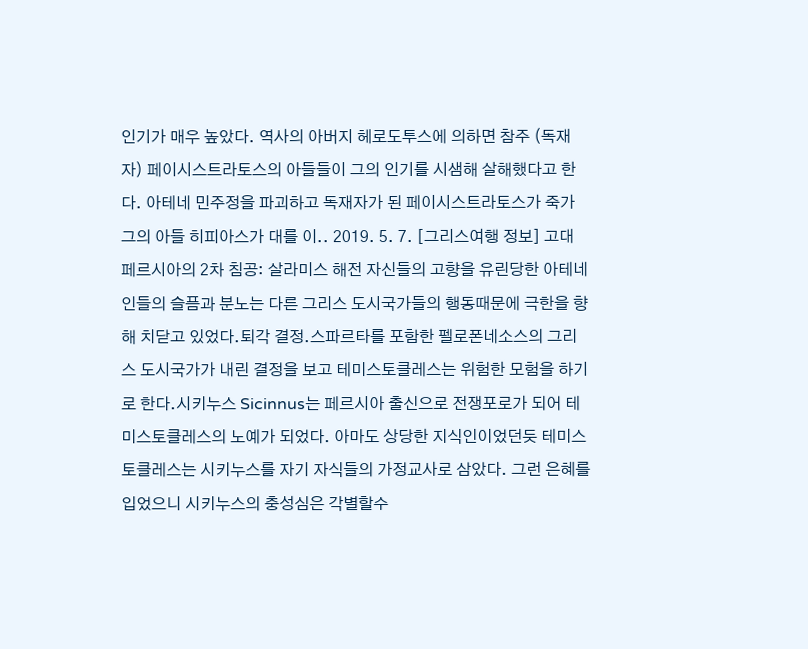인기가 매우 높았다. 역사의 아버지 헤로도투스에 의하면 참주 (독재자) 페이시스트라토스의 아들들이 그의 인기를 시샘해 살해했다고 한다. 아테네 민주정을 파괴하고 독재자가 된 페이시스트라토스가 죽가 그의 아들 히피아스가 대를 이.. 2019. 5. 7. [그리스여행 정보] 고대 페르시아의 2차 침공: 살라미스 해전 자신들의 고향을 유린당한 아테네 인들의 슬픔과 분노는 다른 그리스 도시국가들의 행동때문에 극한을 향해 치닫고 있었다.퇴각 결정.스파르타를 포함한 펠로폰네소스의 그리스 도시국가가 내린 결정을 보고 테미스토클레스는 위험한 모험을 하기로 한다.시키누스 Sicinnus는 페르시아 출신으로 전쟁포로가 되어 테미스토클레스의 노예가 되었다. 아마도 상당한 지식인이었던듯 테미스토클레스는 시키누스를 자기 자식들의 가정교사로 삼았다. 그런 은혜를 입었으니 시키누스의 충성심은 각별할수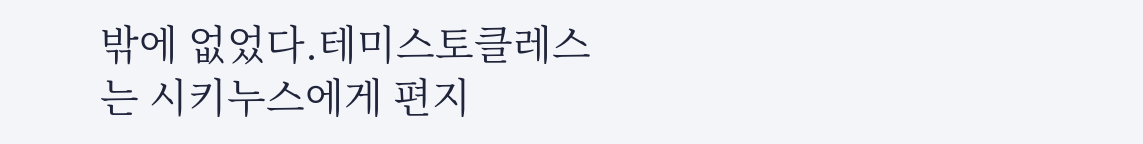밖에 없었다.테미스토클레스는 시키누스에게 편지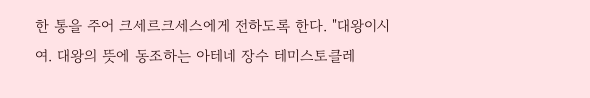한 통을 주어 크세르크세스에게 전하도록 한다. "대왕이시여. 대왕의 뜻에 동조하는 아테네 장수 테미스토클레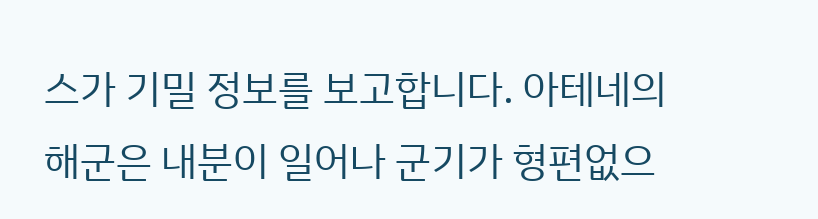스가 기밀 정보를 보고합니다. 아테네의 해군은 내분이 일어나 군기가 형편없으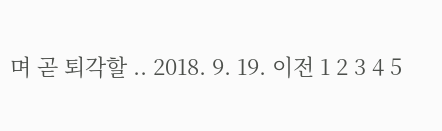며 곧 퇴각할 .. 2018. 9. 19. 이전 1 2 3 4 5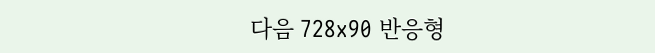다음 728x90 반응형